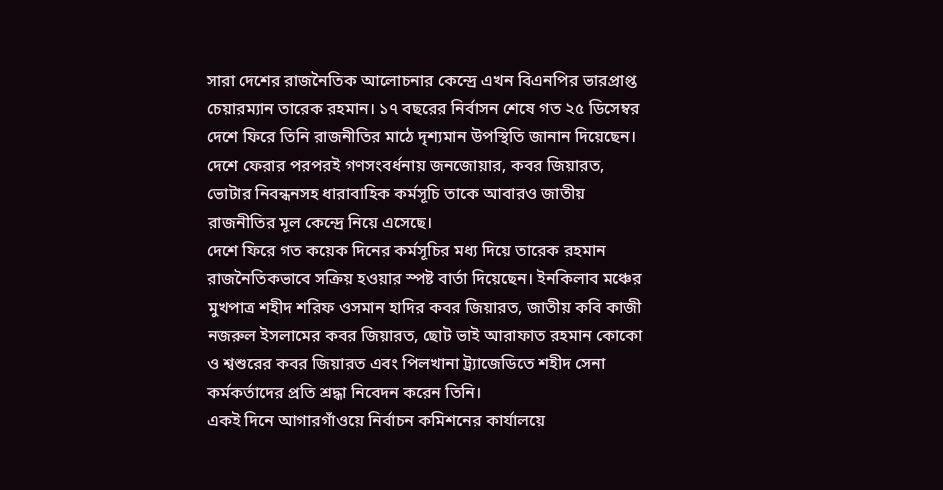সারা দেশের রাজনৈতিক আলোচনার কেন্দ্রে এখন বিএনপির ভারপ্রাপ্ত চেয়ারম্যান তারেক রহমান। ১৭ বছরের নির্বাসন শেষে গত ২৫ ডিসেম্বর দেশে ফিরে তিনি রাজনীতির মাঠে দৃশ্যমান উপস্থিতি জানান দিয়েছেন। দেশে ফেরার পরপরই গণসংবর্ধনায় জনজোয়ার, কবর জিয়ারত, ভোটার নিবন্ধনসহ ধারাবাহিক কর্মসূচি তাকে আবারও জাতীয় রাজনীতির মূল কেন্দ্রে নিয়ে এসেছে।
দেশে ফিরে গত কয়েক দিনের কর্মসূচির মধ্য দিয়ে তারেক রহমান রাজনৈতিকভাবে সক্রিয় হওয়ার স্পষ্ট বার্তা দিয়েছেন। ইনকিলাব মঞ্চের মুখপাত্র শহীদ শরিফ ওসমান হাদির কবর জিয়ারত, জাতীয় কবি কাজী নজরুল ইসলামের কবর জিয়ারত, ছোট ভাই আরাফাত রহমান কোকো ও শ্বশুরের কবর জিয়ারত এবং পিলখানা ট্র্যাজেডিতে শহীদ সেনা কর্মকর্তাদের প্রতি শ্রদ্ধা নিবেদন করেন তিনি।
একই দিনে আগারগাঁওয়ে নির্বাচন কমিশনের কার্যালয়ে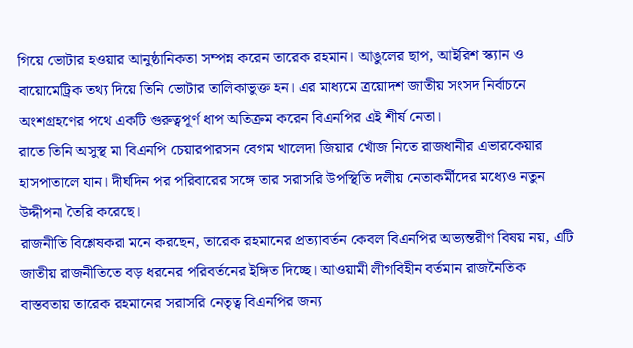গিয়ে ভোটার হওয়ার আনুষ্ঠানিকতা সম্পন্ন করেন তারেক রহমান। আঙুলের ছাপ, আইরিশ স্ক্যান ও বায়োমেট্রিক তথ্য দিয়ে তিনি ভোটার তালিকাভুক্ত হন। এর মাধ্যমে ত্রয়োদশ জাতীয় সংসদ নির্বাচনে অংশগ্রহণের পথে একটি গুরুত্বপূর্ণ ধাপ অতিক্রম করেন বিএনপির এই শীর্ষ নেতা।
রাতে তিনি অসুস্থ মা বিএনপি চেয়ারপারসন বেগম খালেদা জিয়ার খোঁজ নিতে রাজধানীর এভারকেয়ার হাসপাতালে যান। দীর্ঘদিন পর পরিবারের সঙ্গে তার সরাসরি উপস্থিতি দলীয় নেতাকর্মীদের মধ্যেও নতুন উদ্দীপনা তৈরি করেছে।
রাজনীতি বিশ্লেষকরা মনে করছেন, তারেক রহমানের প্রত্যাবর্তন কেবল বিএনপির অভ্যন্তরীণ বিষয় নয়, এটি জাতীয় রাজনীতিতে বড় ধরনের পরিবর্তনের ইঙ্গিত দিচ্ছে। আওয়ামী লীগবিহীন বর্তমান রাজনৈতিক বাস্তবতায় তারেক রহমানের সরাসরি নেতৃত্ব বিএনপির জন্য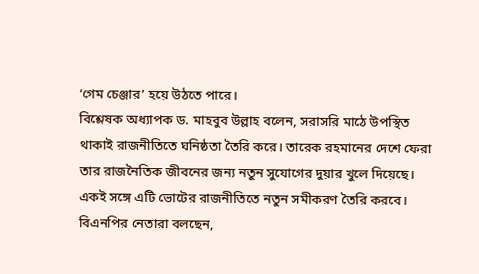‘গেম চেঞ্জার’ হয়ে উঠতে পারে।
বিশ্লেষক অধ্যাপক ড. মাহবুব উল্লাহ বলেন, সরাসরি মাঠে উপস্থিত থাকাই রাজনীতিতে ঘনিষ্ঠতা তৈরি করে। তারেক রহমানের দেশে ফেরা তার রাজনৈতিক জীবনের জন্য নতুন সুযোগের দুয়ার খুলে দিয়েছে। একই সঙ্গে এটি ভোটের রাজনীতিতে নতুন সমীকরণ তৈরি করবে।
বিএনপির নেতারা বলছেন,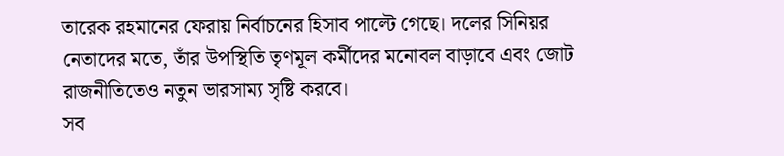তারেক রহমানের ফেরায় নির্বাচনের হিসাব পাল্টে গেছে। দলের সিনিয়র নেতাদের মতে, তাঁর উপস্থিতি তৃণমূল কর্মীদের মনোবল বাড়াবে এবং জোট রাজনীতিতেও নতুন ভারসাম্য সৃষ্টি করবে।
সব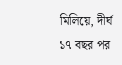মিলিয়ে, দীর্ঘ ১৭ বছর পর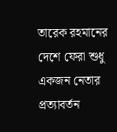তারেক রহমানের দেশে ফেরা শুধু একজন নেতার প্রত্যাবর্তন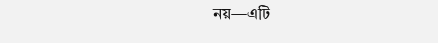নয়—এটি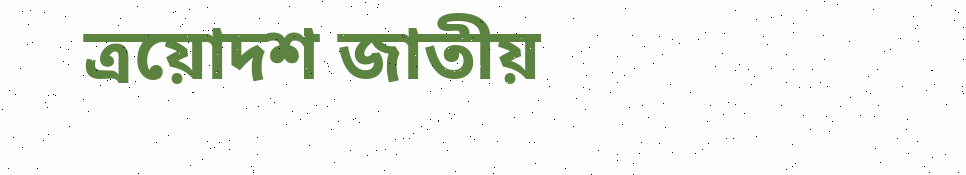ত্রয়োদশ জাতীয়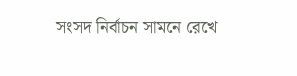সংসদ নির্বাচন সামনে রেখে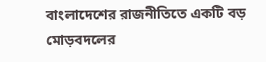বাংলাদেশের রাজনীতিতে একটি বড় মোড়বদলের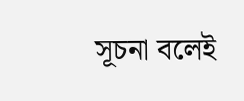সূচনা বলেই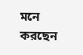মনে করছেন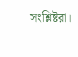সংশ্লিষ্টরা।